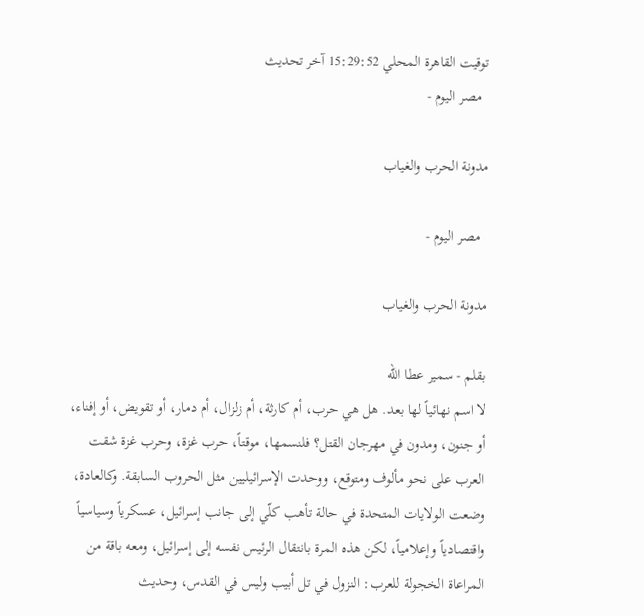توقيت القاهرة المحلي 15:29:52 آخر تحديث
  مصر اليوم -

مدونة الحرب والغياب

  مصر اليوم -

مدونة الحرب والغياب

بقلم - سمير عطا الله
لا اسم نهائياً لها بعد. هل هي حرب، أم كارثة، أم زلزال، أم دمار، أو تقويض، أو إفناء، أو جنون، ومدون في مهرجان القتل؟ فلنسمها، موقتاً، حرب غزة، وحرب غزة شقت العرب على نحو مألوف ومتوقع، ووحدت الإسرائيليين مثل الحروب السابقة. وكالعادة، وضعت الولايات المتحدة في حالة تأهب كلّي إلى جانب إسرائيل، عسكرياً وسياسياً واقتصادياً وإعلامياً، لكن هذه المرة بانتقال الرئيس نفسه إلى إسرائيل، ومعه باقة من المراعاة الخجولة للعرب: النزول في تل أبيب وليس في القدس، وحديث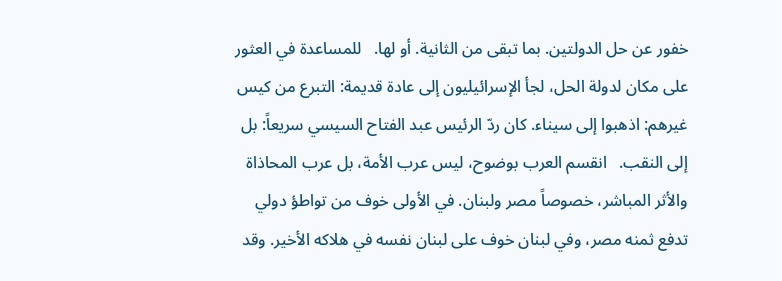خفور عن حل الدولتين. بما تبقى من الثانية. أو لها.   للمساعدة في العثور على مكان لدولة الحل، لجأ الإسرائيليون إلى عادة قديمة: التبرع من كيس غيرهم: اذهبوا إلى سيناء. كان ردّ الرئيس عبد الفتاح السيسي سريعاً: بل إلى النقب.   انقسم العرب بوضوح، ليس عرب الأمة، بل عرب المحاذاة والأثر المباشر، خصوصاً مصر ولبنان. في الأولى خوف من تواطؤ دولي تدفع ثمنه مصر، وفي لبنان خوف على لبنان نفسه في هلاكه الأخير. وقد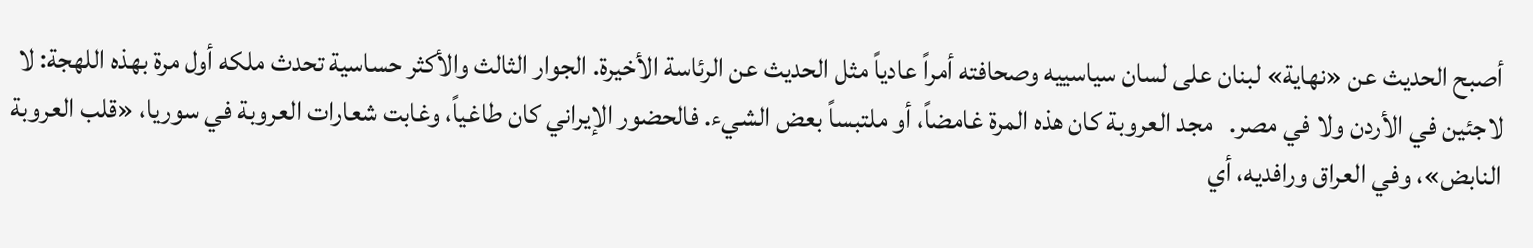أصبح الحديث عن «نهاية» لبنان على لسان سياسييه وصحافته أمراً عادياً مثل الحديث عن الرئاسة الأخيرة. الجوار الثالث والأكثر حساسية تحدث ملكه أول مرة بهذه اللهجة: لا لاجئين في الأردن ولا في مصر.   مجد العروبة كان هذه المرة غامضاً، أو ملتبساً بعض الشيء. فالحضور الإيراني كان طاغياً، وغابت شعارات العروبة في سوريا، «قلب العروبة النابض»، وفي العراق ورافديه، أي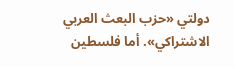دولتي «حزب البعث العربي الاشتراكي». أما فلسطين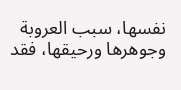نفسها، سبب العروبة وجوهرها ورحيقها، فقد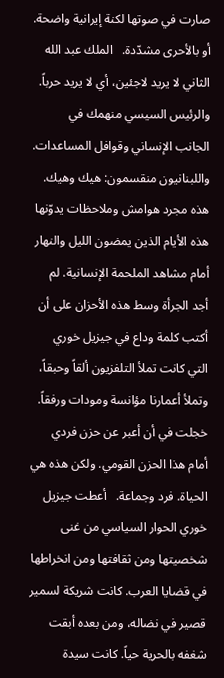صارت في صوتها لكنة إيرانية واضحة. أو بالأحرى مشدّدة.   الملك عبد الله الثاني لا يريد لاجئين، أي لا يريد حرباً. والرئيس السيسي منهمك في الجانب الإنساني وقوافل المساعدات. واللبنانيون منقسمون: هيك وهيك.   هذه مجرد هوامش وملاحظات يدوّنها هذه الأيام الذين يمضون الليل والنهار أمام مشاهد الملحمة الإنسانية. لم أجد الجرأة وسط هذه الأحزان على أن أكتب كلمة وداع في جيزيل خوري التي كانت تملأ التلفزيون ألقاً وحبقاً، وتملأ أعمارنا مؤانسة ومودات ورفقاً. خجلت في أن أعبر عن حزن فردي أمام هذا الحزن القومي. ولكن هذه هي الحياة. فرد وجماعة.   أعطت جيزيل خوري الحوار السياسي من غنى شخصيتها ومن ثقافتها ومن انخراطها في قضايا العرب. كانت شريكة لسمير قصير في نضاله، ومن بعده أبقت شغفه بالحرية حياً. كانت سيدة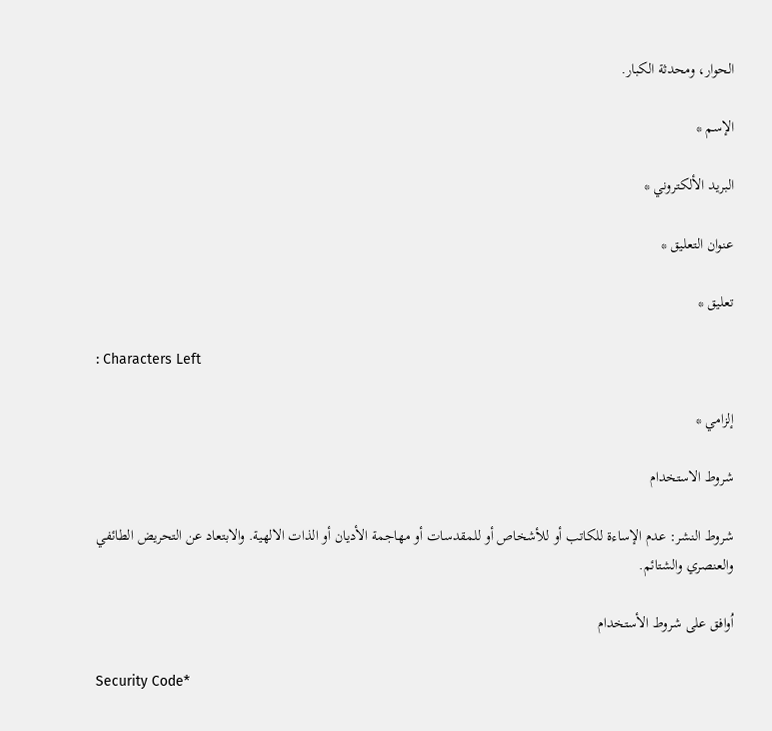الحوار، ومحدثة الكبار.

الإسم *

البريد الألكتروني *

عنوان التعليق *

تعليق *

: Characters Left

إلزامي *

شروط الاستخدام

شروط النشر: عدم الإساءة للكاتب أو للأشخاص أو للمقدسات أو مهاجمة الأديان أو الذات الالهية. والابتعاد عن التحريض الطائفي والعنصري والشتائم.

اُوافق على شروط الأستخدام

Security Code*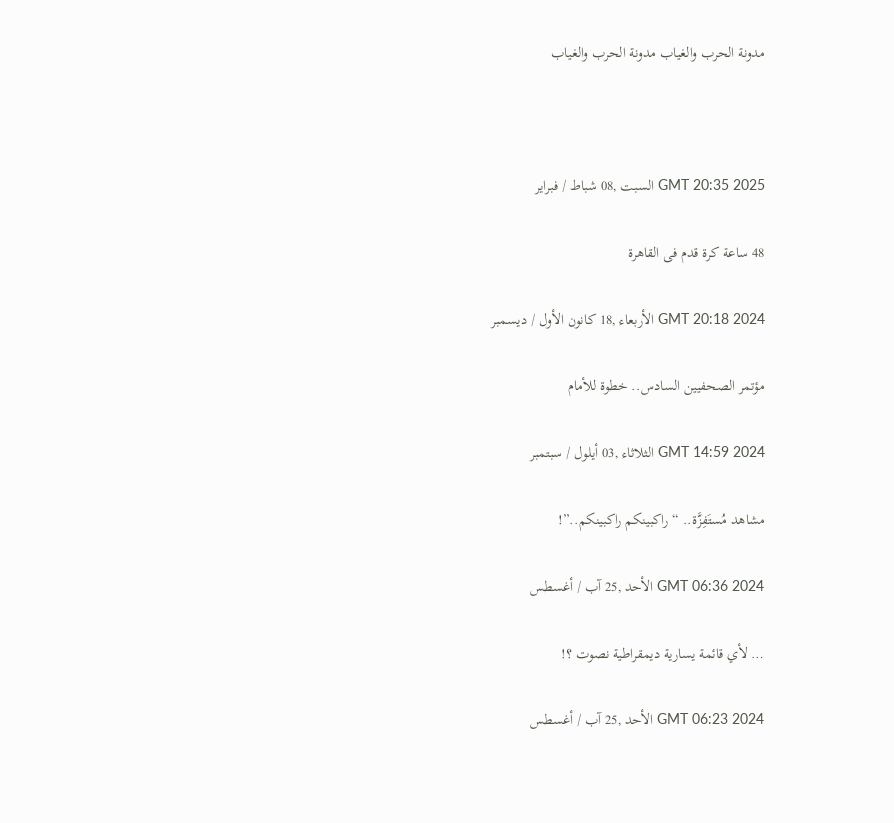مدونة الحرب والغياب مدونة الحرب والغياب



GMT 20:35 2025 السبت ,08 شباط / فبراير

48 ساعة كرة قدم فى القاهرة

GMT 20:18 2024 الأربعاء ,18 كانون الأول / ديسمبر

مؤتمر الصحفيين السادس.. خطوة للأمام

GMT 14:59 2024 الثلاثاء ,03 أيلول / سبتمبر

مشاهد مُستَفِزَّة.. “راكبينكم راكبينكم..”!

GMT 06:36 2024 الأحد ,25 آب / أغسطس

… لأي قائمة يسارية ديمقراطية نصوت ؟!

GMT 06:23 2024 الأحد ,25 آب / أغسطس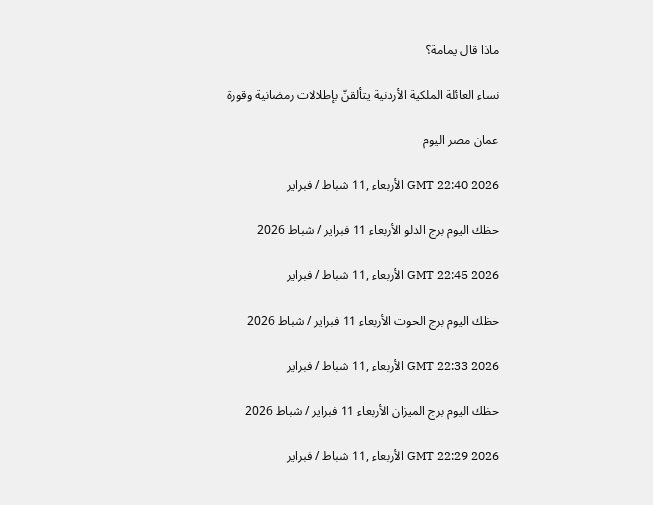ماذا قال يمامة؟

نساء العائلة الملكية الأردنية يتألقنّ بإطلالات رمضانية وقورة

عمان مصر اليوم

GMT 22:40 2026 الأربعاء ,11 شباط / فبراير

حظك اليوم برج الدلو الأربعاء 11 فبراير / شباط 2026

GMT 22:45 2026 الأربعاء ,11 شباط / فبراير

حظك اليوم برج الحوت الأربعاء 11 فبراير / شباط 2026

GMT 22:33 2026 الأربعاء ,11 شباط / فبراير

حظك اليوم برج الميزان الأربعاء 11 فبراير / شباط 2026

GMT 22:29 2026 الأربعاء ,11 شباط / فبراير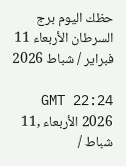حظك اليوم برج السرطان الأربعاء 11 فبراير / شباط 2026

GMT 22:24 2026 الأربعاء ,11 شباط /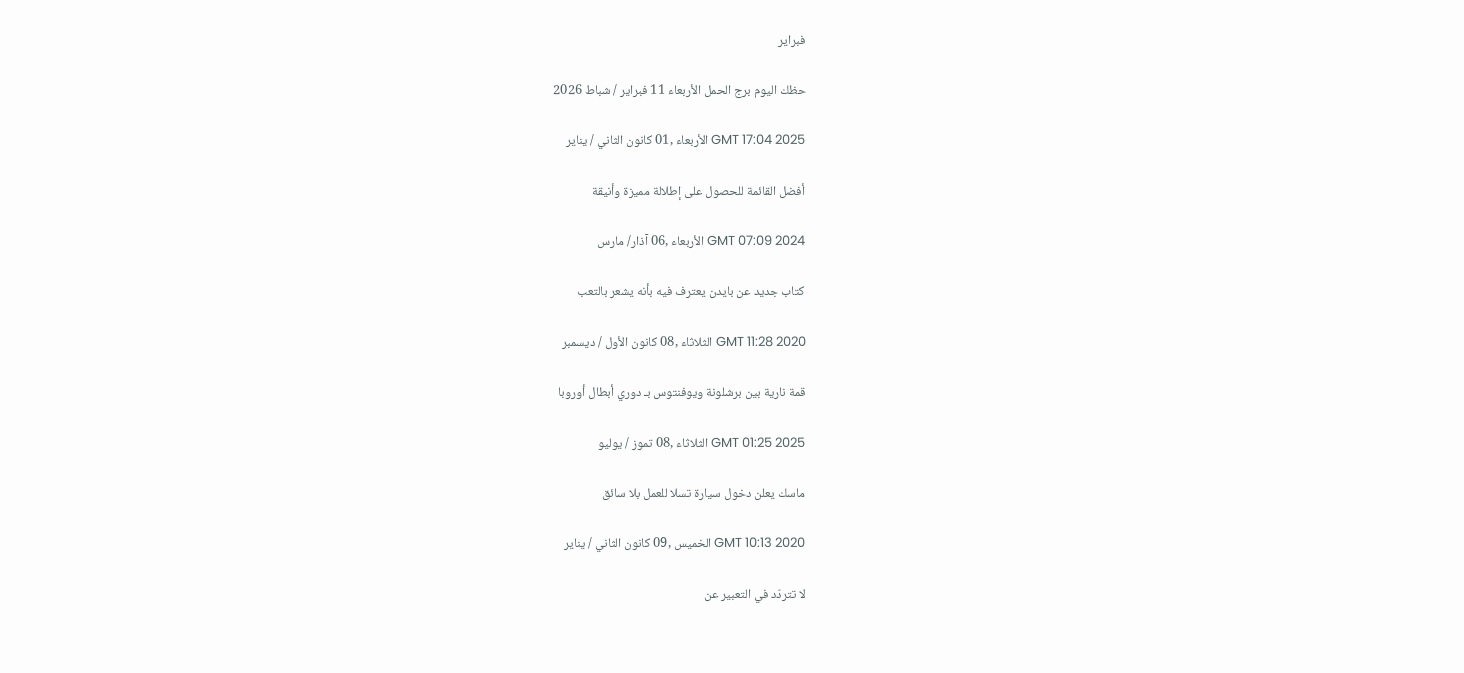فبراير

حظك اليوم برج الحمل الأربعاء 11 فبراير / شباط 2026

GMT 17:04 2025 الأربعاء ,01 كانون الثاني / يناير

أفضل القائمة للحصول على إطلالة مميزة وأنيقة

GMT 07:09 2024 الأربعاء ,06 آذار/ مارس

كتاب جديد عن بايدن يعترف فيه بأنه يشعر بالتعب

GMT 11:28 2020 الثلاثاء ,08 كانون الأول / ديسمبر

قمة نارية بين برشلونة ويوفنتوس بـ دوري أبطال أوروبا

GMT 01:25 2025 الثلاثاء ,08 تموز / يوليو

ماسك يعلن دخول سيارة تسلا للعمل بلا سائق

GMT 10:13 2020 الخميس ,09 كانون الثاني / يناير

لا تتردّد في التعبير عن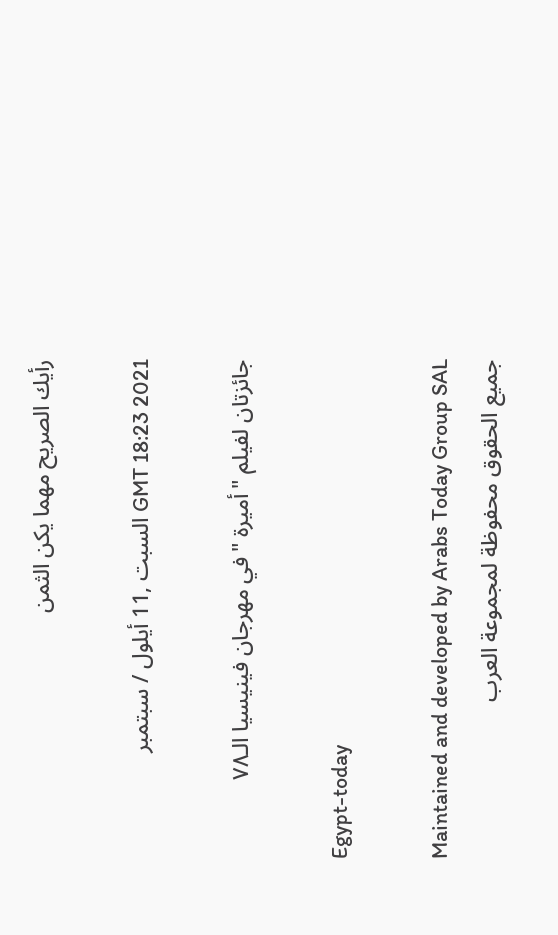رأيك الصريح مهما يكن الثمن

GMT 18:23 2021 السبت ,11 أيلول / سبتمبر

جائزتان لفيلم "أميرة "في مهرجان فينيسيا الـ٧٨

Egypt-today

Maintained and developed by Arabs Today Group SAL
جميع الحقوق محفوظة لمجموعة العرب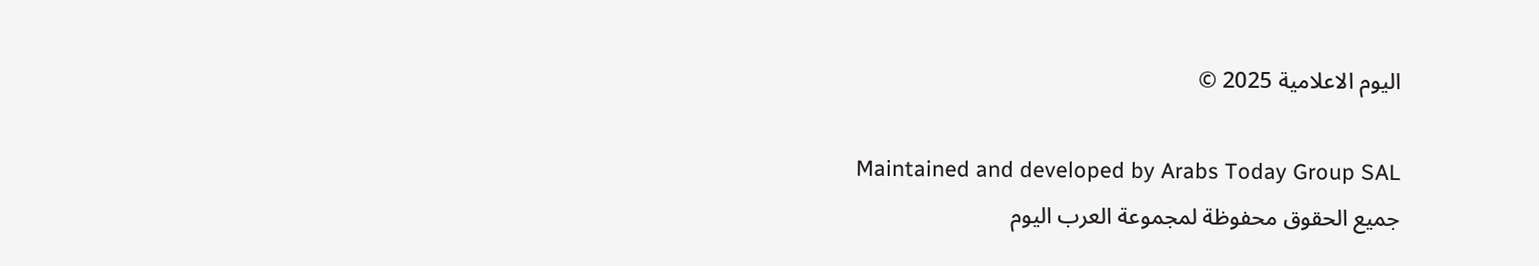اليوم الاعلامية 2025 ©

Maintained and developed by Arabs Today Group SAL
جميع الحقوق محفوظة لمجموعة العرب اليوم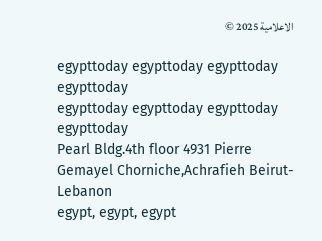الاعلامية 2025 ©

egypttoday egypttoday egypttoday egypttoday
egypttoday egypttoday egypttoday
egypttoday
Pearl Bldg.4th floor 4931 Pierre Gemayel Chorniche,Achrafieh Beirut- Lebanon
egypt, egypt, egypt